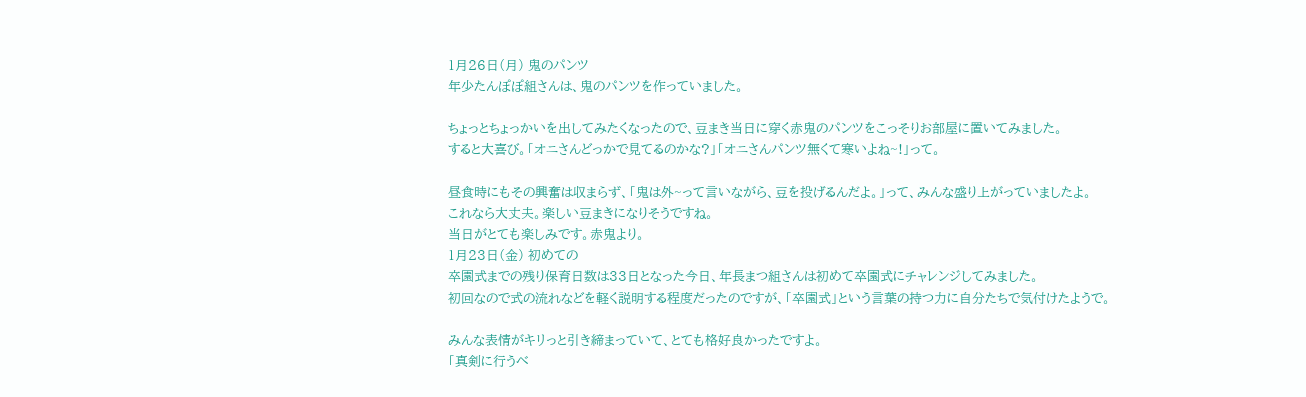1月26日(月) 鬼のパンツ
年少たんぽぽ組さんは、鬼のパンツを作っていました。

ちょっとちょっかいを出してみたくなったので、豆まき当日に穿く赤鬼のパンツをこっそりお部屋に置いてみました。
すると大喜び。「オニさんどっかで見てるのかな?」「オニさんパンツ無くて寒いよね~!」って。

昼食時にもその興奮は収まらず、「鬼は外~って言いながら、豆を投げるんだよ。」って、みんな盛り上がっていましたよ。
これなら大丈夫。楽しい豆まきになりそうですね。
当日がとても楽しみです。赤鬼より。
1月23日(金) 初めての
卒園式までの残り保育日数は33日となった今日、年長まつ組さんは初めて卒園式にチャレンジしてみました。
初回なので式の流れなどを軽く説明する程度だったのですが、「卒園式」という言葉の持つ力に自分たちで気付けたようで。

みんな表情がキリっと引き締まっていて、とても格好良かったですよ。
「真剣に行うべ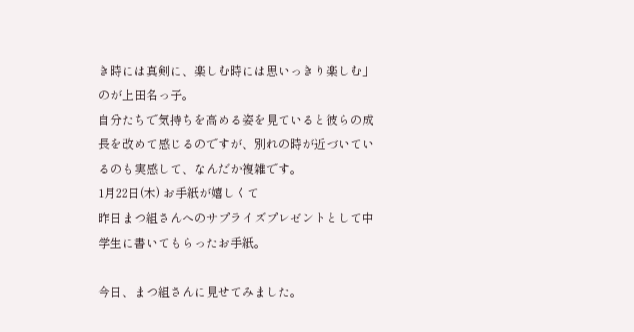き時には真剣に、楽しむ時には思いっきり楽しむ」のが上田名っ子。
自分たちで気持ちを高める姿を見ていると彼らの成長を改めて感じるのですが、別れの時が近づいているのも実感して、なんだか複雑です。
1月22日(木) お手紙が嬉しくて
昨日まつ組さんへのサプライズプレゼントとして中学生に書いてもらったお手紙。

今日、まつ組さんに見せてみました。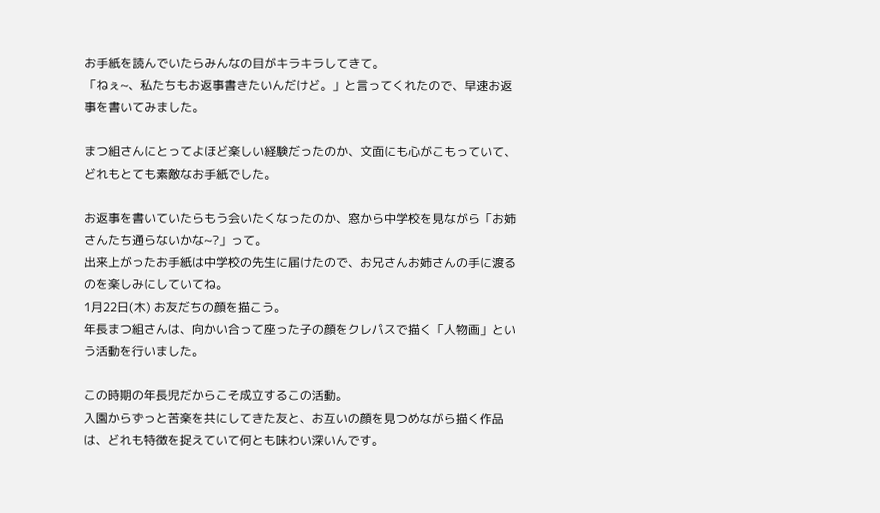お手紙を読んでいたらみんなの目がキラキラしてきて。
「ねぇ~、私たちもお返事書きたいんだけど。」と言ってくれたので、早速お返事を書いてみました。

まつ組さんにとってよほど楽しい経験だったのか、文面にも心がこもっていて、どれもとても素敵なお手紙でした。

お返事を書いていたらもう会いたくなったのか、窓から中学校を見ながら「お姉さんたち通らないかな~?」って。
出来上がったお手紙は中学校の先生に届けたので、お兄さんお姉さんの手に渡るのを楽しみにしていてね。
1月22日(木) お友だちの顔を描こう。
年長まつ組さんは、向かい合って座った子の顔をクレパスで描く「人物画」という活動を行いました。

この時期の年長児だからこそ成立するこの活動。
入園からずっと苦楽を共にしてきた友と、お互いの顔を見つめながら描く作品は、どれも特徴を捉えていて何とも味わい深いんです。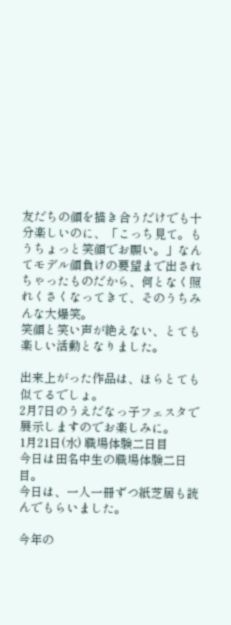友だちの顔を描き合うだけでも十分楽しいのに、「こっち見て。もうちょっと笑顔でお願い。」なんてモデル顔負けの要望まで出されちゃったものだから、何となく照れくさくなってきて、そのうちみんな大爆笑。
笑顔と笑い声が絶えない、とても楽しい活動となりました。

出来上がった作品は、ほらとても似てるでしょ。
2月7日のうえだなっ子フェスタで展示しますのでお楽しみに。
1月21日(水) 職場体験二日目
今日は田名中生の職場体験二日目。
今日は、一人一冊ずつ紙芝居も読んでもらいました。

今年の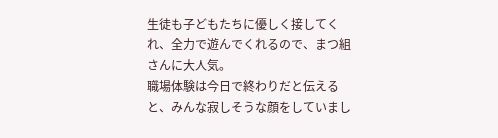生徒も子どもたちに優しく接してくれ、全力で遊んでくれるので、まつ組さんに大人気。
職場体験は今日で終わりだと伝えると、みんな寂しそうな顔をしていまし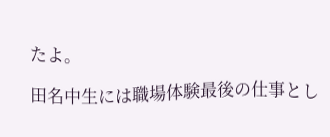たよ。

田名中生には職場体験最後の仕事とし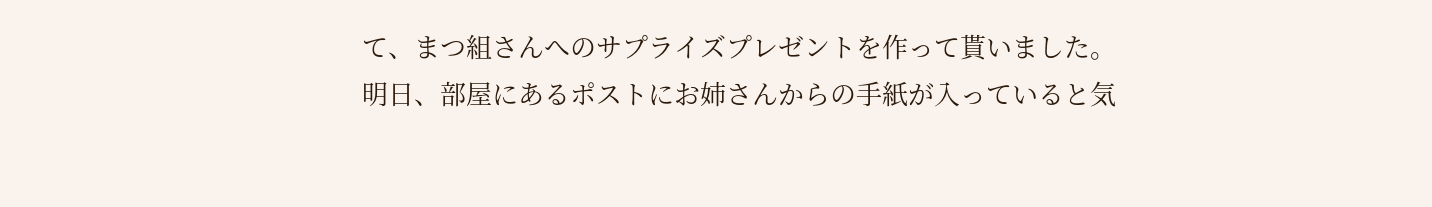て、まつ組さんへのサプライズプレゼントを作って貰いました。
明日、部屋にあるポストにお姉さんからの手紙が入っていると気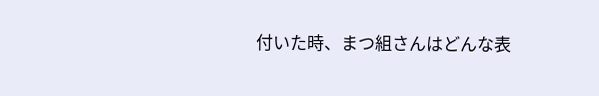付いた時、まつ組さんはどんな表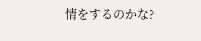情をするのかな?